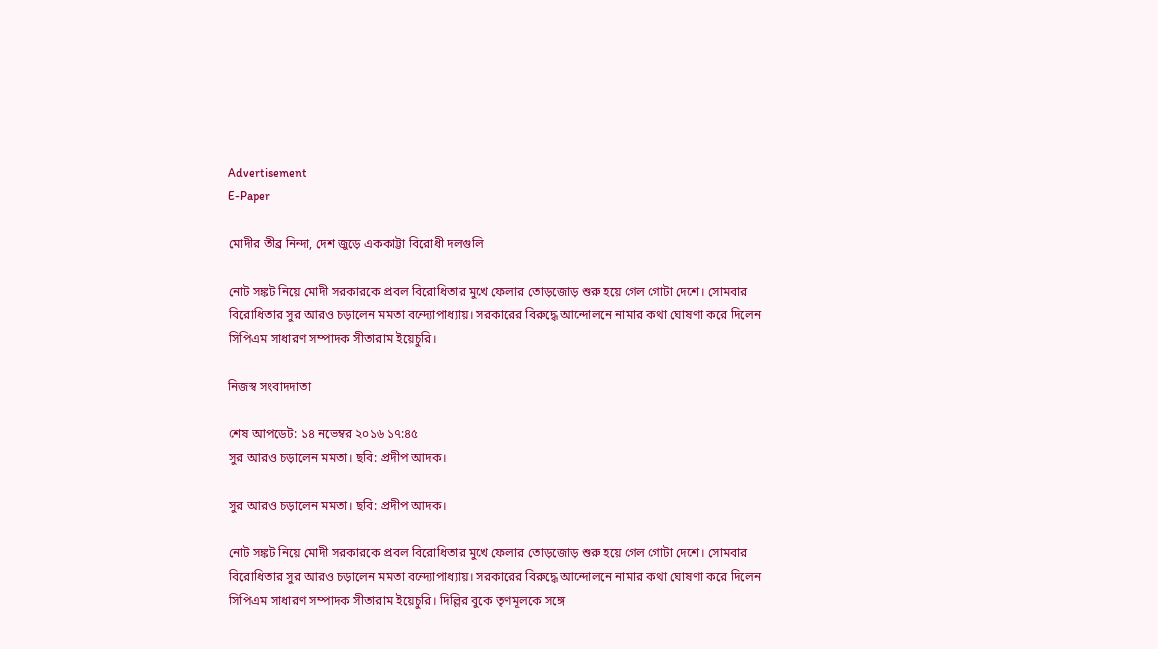Advertisement
E-Paper

মোদীর তীব্র নিন্দা, দেশ জুড়ে এককাট্টা বিরোধী দলগুলি

নোট সঙ্কট নিয়ে মোদী সরকারকে প্রবল বিরোধিতার মুখে ফেলার তোড়জোড় শুরু হয়ে গেল গোটা দেশে। সোমবার বিরোধিতার সুর আরও চড়ালেন মমতা বন্দ্যোপাধ্যায়। সরকারের বিরুদ্ধে আন্দোলনে নামার কথা ঘোষণা করে দিলেন সিপিএম সাধারণ সম্পাদক সীতারাম ইয়েচুরি।

নিজস্ব সংবাদদাতা

শেষ আপডেট: ১৪ নভেম্বর ২০১৬ ১৭:৪৫
সুর আরও চড়ালেন মমতা। ছবি: প্রদীপ আদক।

সুর আরও চড়ালেন মমতা। ছবি: প্রদীপ আদক।

নোট সঙ্কট নিয়ে মোদী সরকারকে প্রবল বিরোধিতার মুখে ফেলার তোড়জোড় শুরু হয়ে গেল গোটা দেশে। সোমবার বিরোধিতার সুর আরও চড়ালেন মমতা বন্দ্যোপাধ্যায়। সরকারের বিরুদ্ধে আন্দোলনে নামার কথা ঘোষণা করে দিলেন সিপিএম সাধারণ সম্পাদক সীতারাম ইয়েচুরি। দিল্লির বুকে তৃণমূলকে সঙ্গে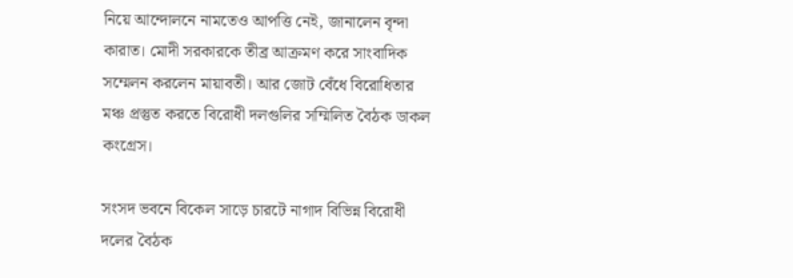নিয়ে আন্দোলনে নামতেও আপত্তি নেই, জানালেন বৃন্দা কারাত। মোদী সরকারকে তীব্র আক্রমণ করে সাংবাদিক সম্মেলন করলেন মায়াবতী। আর জোট বেঁধে বিরোধিতার মঞ্চ প্রস্তুত করতে বিরোধী দলগুলির সম্মিলিত বৈঠক ডাকল কংগ্রেস।

সংসদ ভবনে বিকেল সাড়ে চারটে নাগাদ বিভিন্ন বিরোধী দলের বৈঠক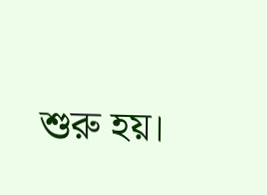শুরু হয়।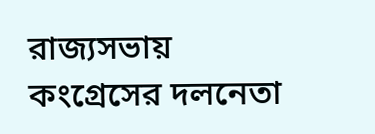রাজ্যসভায় কংগ্রেসের দলনেতা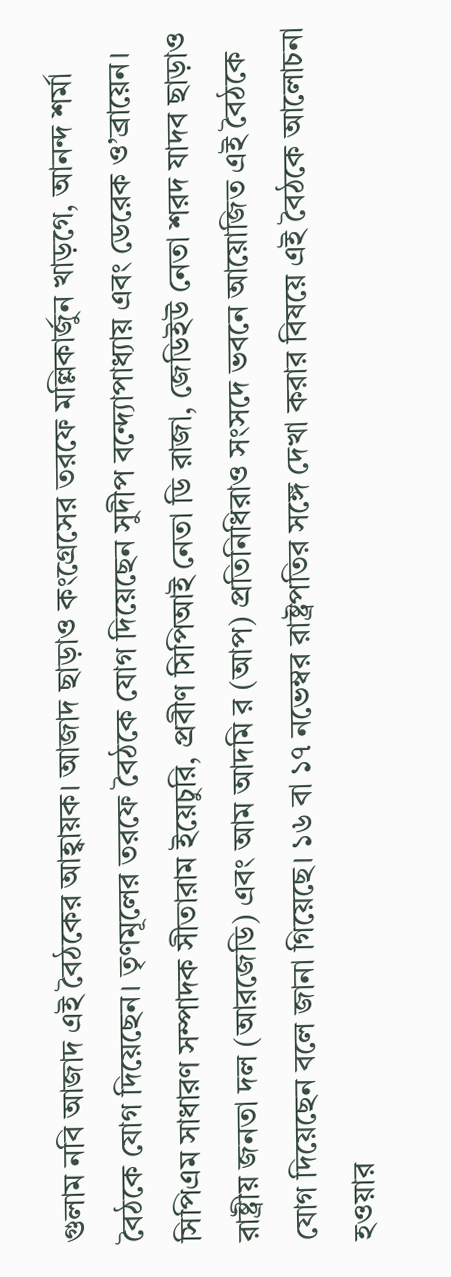গুলাম নবি আজাদ এই বৈঠকের আহ্বায়ক। আজাদ ছাড়াও কংগ্রেসের তরফে মল্লিকার্জুন খাড়গে, আনন্দ শর্মা বৈঠকে যোগ দিয়েছেন। তৃণমূলের তরফে বৈঠকে যোগ দিয়েছেন সুদীপ বন্দ্যোপাধ্যায় এবং ডেরেক ও’ব্রায়েন। সিপিএম সাধারণ সম্পাদক সীতারাম ইয়েচুরি, প্রবীণ সিপিআই নেতা ডি রাজা, জেডিইউ নেতা শরদ যাদব ছাড়াও রাষ্ট্রীয় জনতা দল (আরজেডি) এবং আম আদমি র (আপ) প্রতিনিধিরাও সংসদে ভবনে আয়োজিত এই বৈঠকে যোগ দিয়েছেন বলে জানা গিয়েছে। ১৬ বা ১৭ নভেম্বর রাষ্ট্রপতির সঙ্গে দেখা করার বিষয়ে এই বৈঠকে আলোচনা হওয়ার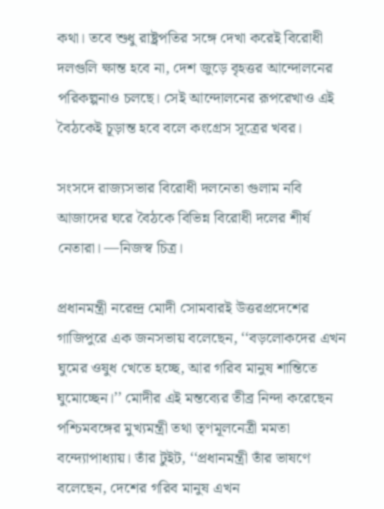কথা। তবে শুধু রাষ্ট্রপতির সঙ্গে দেখা করেই বিরোধী দলগুলি ক্ষান্ত হবে না, দেশ জুড়ে বৃহত্তর আন্দোলনের পরিকল্পনাও চলছে। সেই আন্দোলনের রূপরেখাও এই বৈঠকেই চূড়ান্ত হবে বলে কংগ্রেস সূত্রের খবর।

সংসদে রাজ্যসভার বিরোধী দলনেতা গুলাম নবি আজাদের ঘরে বৈঠকে বিভিন্ন বিরোধী দলের শীর্ষ নেতারা। —নিজস্ব চিত্র।

প্রধানমন্ত্রী নরেন্দ্র মোদী সোমবারই উত্তরপ্রদেশের গাজিপুরে এক জনসভায় বলেছেন, ‘‘বড়লোকদের এখন ঘুমের ওষুধ খেতে হচ্ছে, আর গরিব মানুষ শান্তিতে ঘুমোচ্ছেন।’’ মোদীর এই মন্তব্যের তীব্র নিন্দা করেছেন পশ্চিমবঙ্গের মুখ্যমন্ত্রী তথা তৃণমূলনেত্রী মমতা বন্দ্যোপাধ্যায়। তাঁর টুইট, ‘‘প্রধানমন্ত্রী তাঁর ভাষণে বলেছেন, দেশের গরিব মানুষ এখন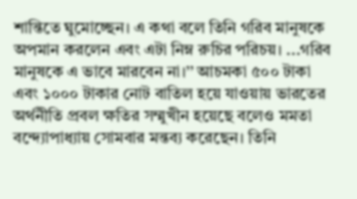শান্তিতে ঘুমোচ্ছেন। এ কথা বলে তিনি গরিব মানুষকে অপমান করলেন এবং এটা নিম্ন রুচির পরিচয়। ...গরিব মানুষকে এ ভাবে মারবেন না।’’ আচমকা ৫০০ টাকা এবং ১০০০ টাকার নোট বাতিল হয়ে যাওয়ায় ভারতের অর্থনীতি প্রবল ক্ষতির সম্মুখীন হয়েছে বলেও মমতা বন্দ্যোপাধ্যায় সোমবার মন্তব্য করেছেন। তিনি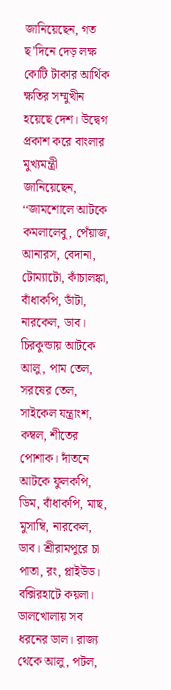জানিয়েছেন, গত ছ’দিনে দেড় লক্ষ কোটি টাকার আর্থিক ক্ষতির সম্মুখীন হয়েছে দেশ। উদ্বেগ প্রকাশ করে বাংলার মুখ্যমন্ত্রী জানিয়েছেন, ‘‘জামশোলে আটকে কমলালেবু, পেঁয়াজ, আনারস, বেদানা, টোম্যাটো, কাঁচালঙ্কা, বাঁধাকপি, ডাঁটা, নারকেল, ডাব। চিরকুন্ডায় আটকে আলু, পাম তেল, সরষের তেল, সাইকেল যন্ত্রাংশ, কম্বল, শীতের পোশাক। দাঁতনে আটকে ফুলকপি, ডিম, বাঁধাকপি, মাছ, মুসাম্বি, নারকেল, ডাব। শ্রীরামপুরে চা পাতা, রং, প্লাইউড। বক্সিরহাটে কয়লা। ডালখোলায় সব ধরনের ডাল। রাজ্য থেকে আলু, পটল,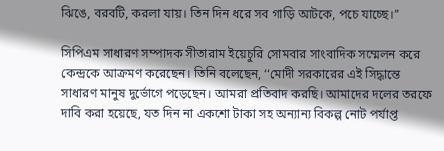ঝিঙে, বরবটি, করলা যায়। তিন দিন ধরে সব গাড়ি আটকে, পচে যাচ্ছে।’’

সিপিএম সাধারণ সম্পাদক সীতারাম ইয়েচুরি সোমবার সাংবাদিক সম্মেলন করে কেন্দ্রকে আক্রমণ করেছেন। তিনি বলেছেন, ‘‘মোদী সরকারের এই সিদ্ধান্তে সাধারণ মানুষ দুর্ভোগে পড়েছেন। আমরা প্রতিবাদ করছি। আমাদের দলের তরফে দাবি করা হয়েছে, যত দিন না একশো টাকা সহ অন্যান্য বিকল্প নোট পর্যাপ্ত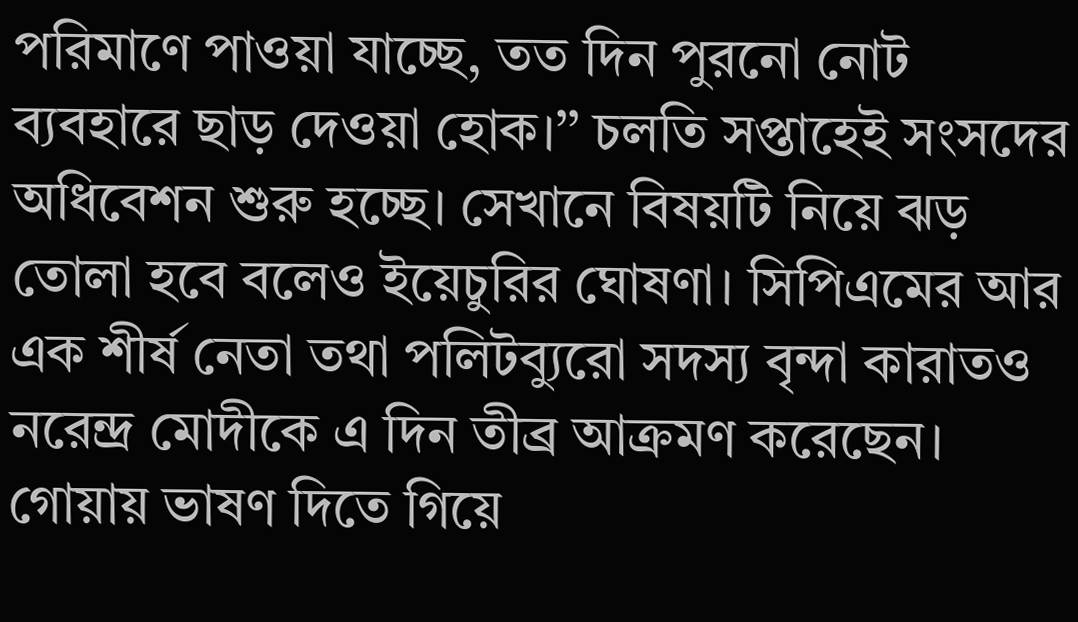পরিমাণে পাওয়া যাচ্ছে, তত দিন পুরনো নোট ব্যবহারে ছাড় দেওয়া হোক।’’ চলতি সপ্তাহেই সংসদের অধিবেশন শুরু হচ্ছে। সেখানে বিষয়টি নিয়ে ঝড় তোলা হবে বলেও ইয়েচুরির ঘোষণা। সিপিএমের আর এক শীর্ষ নেতা তথা পলিটব্যুরো সদস্য বৃন্দা কারাতও নরেন্দ্র মোদীকে এ দিন তীব্র আক্রমণ করেছেন। গোয়ায় ভাষণ দিতে গিয়ে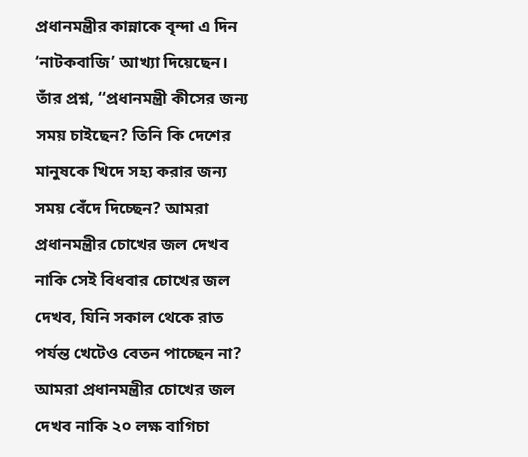প্রধানমন্ত্রীর কান্নাকে বৃন্দা এ দিন ‘নাটকবাজি’ আখ্যা দিয়েছেন। তাঁর প্রশ্ন, ‘‘প্রধানমন্ত্রী কীসের জন্য সময় চাইছেন? তিনি কি দেশের মানুষকে খিদে সহ্য করার জন্য সময় বেঁদে দিচ্ছেন? আমরা প্রধানমন্ত্রীর চোখের জল দেখব নাকি সেই বিধবার চোখের জল দেখব, যিনি সকাল থেকে রাত পর্যন্ত খেটেও বেতন পাচ্ছেন না? আমরা প্রধানমন্ত্রীর চোখের জল দেখব নাকি ২০ লক্ষ বাগিচা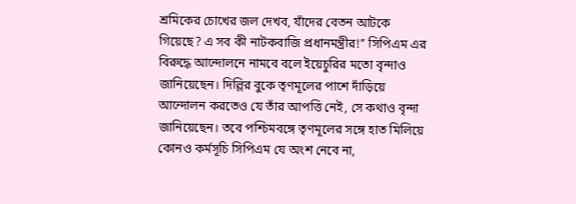শ্রমিকের চোখের জল দেখব, যাঁদের বেতন আটকে গিয়েছে? এ সব কী নাটকবাজি প্রধানমন্ত্রীর!’’ সিপিএম এর বিরুদ্ধে আন্দোলনে নামবে বলে ইয়েচুরির মতো বৃন্দাও জানিয়েছেন। দিল্লির বুকে তৃণমূলের পাশে দাঁড়িয়ে আন্দোলন করতেও যে তাঁর আপত্তি নেই, সে কথাও বৃন্দা জানিয়েছেন। তবে পশ্চিমবঙ্গে তৃণমূলের সঙ্গে হাত মিলিয়ে কোনও কর্মসূচি সিপিএম যে অংশ নেবে না,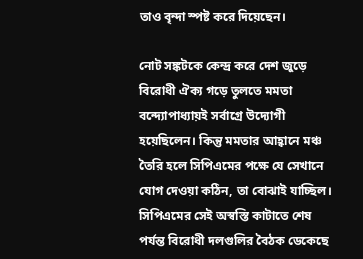তাও বৃন্দা স্পষ্ট করে দিয়েছেন।

নোট সঙ্কটকে কেন্দ্র করে দেশ জুড়ে বিরোধী ঐক্য গড়ে তুলতে মমতা বন্দ্যোপাধ্যায়ই সর্বাগ্রে উদ্যোগী হয়েছিলেন। কিন্তু মমতার আহ্বানে মঞ্চ তৈরি হলে সিপিএমের পক্ষে যে সেখানে যোগ দেওয়া কঠিন, তা বোঝাই যাচ্ছিল। সিপিএমের সেই অস্বস্তি কাটাতে শেষ পর্যন্ত বিরোধী দলগুলির বৈঠক ডেকেছে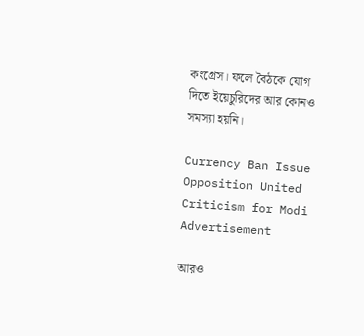কংগ্রেস। ফলে বৈঠকে যোগ দিতে ইয়েচুরিদের আর কোনও সমস্যা হয়নি।

Currency Ban Issue Opposition United Criticism for Modi
Advertisement

আরও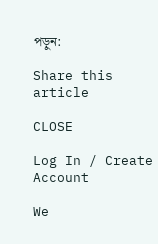পড়ুন:

Share this article

CLOSE

Log In / Create Account

We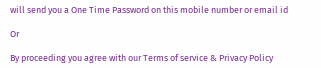will send you a One Time Password on this mobile number or email id

Or

By proceeding you agree with our Terms of service & Privacy Policy